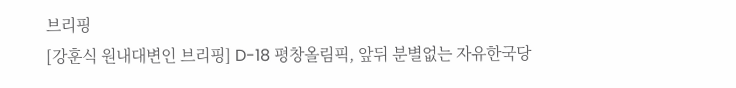브리핑
[강훈식 원내대변인 브리핑] D-18 평창올림픽, 앞뒤 분별없는 자유한국당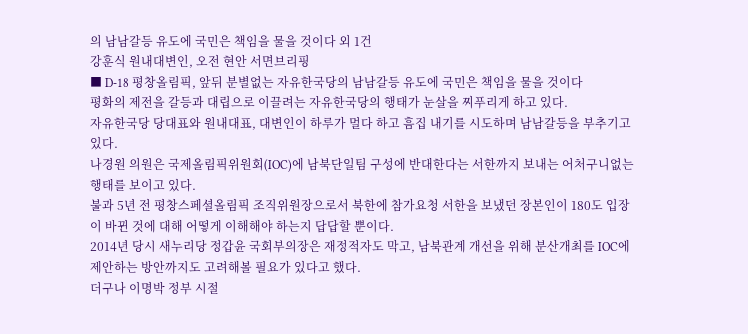의 남남갈등 유도에 국민은 책임을 물을 것이다 외 1건
강훈식 원내대변인, 오전 현안 서면브리핑
■ D-18 평창올림픽, 앞뒤 분별없는 자유한국당의 남남갈등 유도에 국민은 책임을 물을 것이다
평화의 제전을 갈등과 대립으로 이끌려는 자유한국당의 행태가 눈살을 찌푸리게 하고 있다.
자유한국당 당대표와 원내대표, 대변인이 하루가 멀다 하고 흠집 내기를 시도하며 남남갈등을 부추기고 있다.
나경원 의원은 국제올림픽위원회(IOC)에 남북단일팀 구성에 반대한다는 서한까지 보내는 어처구니없는 행태를 보이고 있다.
불과 5년 전 평창스페셜올림픽 조직위원장으로서 북한에 참가요청 서한을 보냈던 장본인이 180도 입장이 바뀐 것에 대해 어떻게 이해해야 하는지 답답할 뿐이다.
2014년 당시 새누리당 정갑윤 국회부의장은 재정적자도 막고, 남북관계 개선을 위해 분산개최를 IOC에 제안하는 방안까지도 고려해볼 필요가 있다고 했다.
더구나 이명박 정부 시절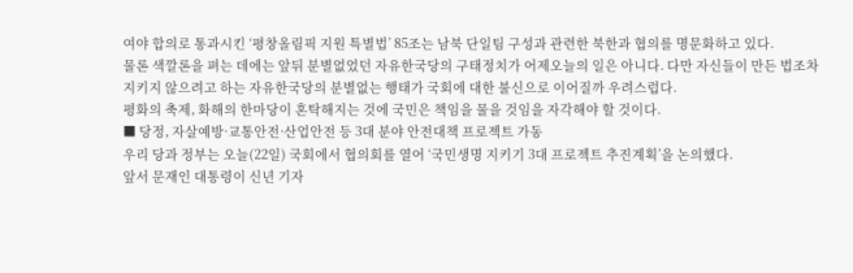여야 합의로 통과시킨 ‘평창올림픽 지원 특별법’ 85조는 남북 단일팀 구성과 관련한 북한과 협의를 명문화하고 있다.
물론 색깔론을 펴는 데에는 앞뒤 분별없었던 자유한국당의 구태정치가 어제오늘의 일은 아니다. 다만 자신들이 만든 법조차 지키지 않으려고 하는 자유한국당의 분별없는 행태가 국회에 대한 불신으로 이어질까 우려스럽다.
평화의 축제, 화해의 한마당이 혼탁해지는 것에 국민은 책임을 물을 것임을 자각해야 할 것이다.
■ 당정, 자살예방·교통안전·산업안전 등 3대 분야 안전대책 프로젝트 가동
우리 당과 정부는 오늘(22일) 국회에서 협의회를 열어 ‘국민생명 지키기 3대 프로젝트 추진계획’을 논의했다.
앞서 문재인 대통령이 신년 기자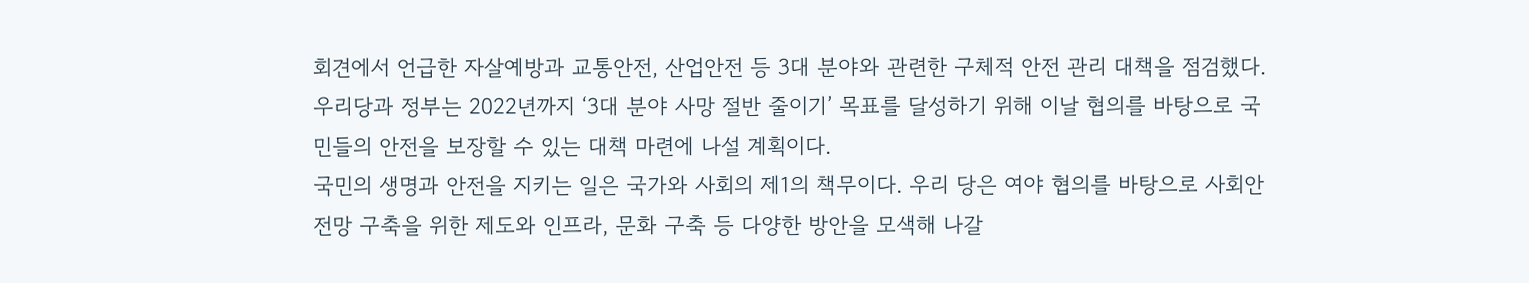회견에서 언급한 자살예방과 교통안전, 산업안전 등 3대 분야와 관련한 구체적 안전 관리 대책을 점검했다.
우리당과 정부는 2022년까지 ‘3대 분야 사망 절반 줄이기’ 목표를 달성하기 위해 이날 협의를 바탕으로 국민들의 안전을 보장할 수 있는 대책 마련에 나설 계획이다.
국민의 생명과 안전을 지키는 일은 국가와 사회의 제1의 책무이다. 우리 당은 여야 협의를 바탕으로 사회안전망 구축을 위한 제도와 인프라, 문화 구축 등 다양한 방안을 모색해 나갈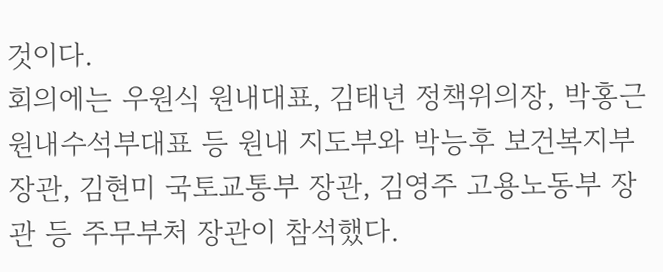것이다.
회의에는 우원식 원내대표, 김태년 정책위의장, 박홍근 원내수석부대표 등 원내 지도부와 박능후 보건복지부 장관, 김현미 국토교통부 장관, 김영주 고용노동부 장관 등 주무부처 장관이 참석했다.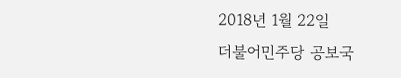2018년 1월 22일
더불어민주당 공보국